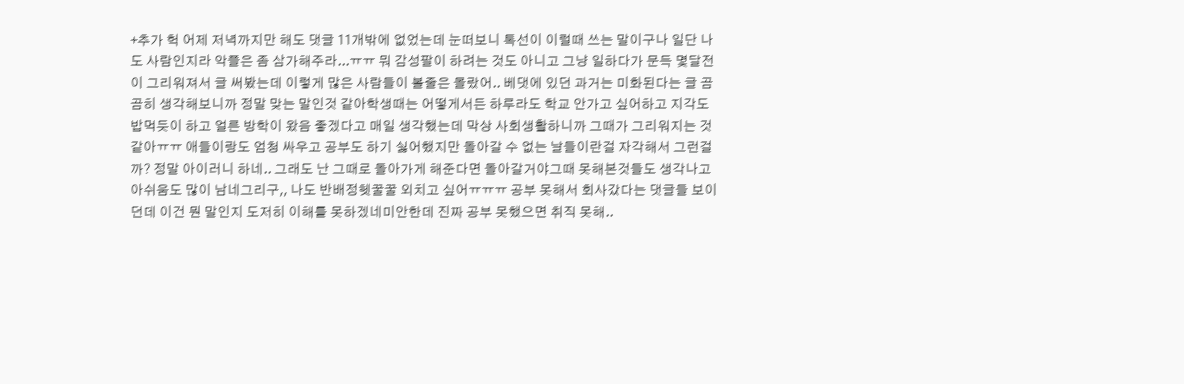+추가 헉 어제 저녁까지만 해도 댓글 11개밖에 없었는데 눈떠보니 톡선이 이럴때 쓰는 말이구나 일단 나도 사람인지라 악플은 좀 삼가해주라...ㅠㅠ 뭐 감성팔이 하려는 것도 아니고 그냥 일하다가 문득 몇달전이 그리워져서 글 써봤는데 이렇게 많은 사람들이 볼줄은 몰랐어.. 베댓에 있던 과거는 미화된다는 글 곰곰히 생각해보니까 정말 맞는 말인것 같아학생때는 어떻게서든 하루라도 학교 안가고 싶어하고 지각도 밥먹듯이 하고 얼른 방학이 왔음 좋겠다고 매일 생각했는데 막상 사회생활하니까 그때가 그리워지는 것 같아ㅠㅠ 애들이랑도 엄청 싸우고 공부도 하기 싫어했지만 돌아갈 수 없는 날들이란걸 자각해서 그런걸까? 정말 아이러니 하네.. 그래도 난 그때로 돌아가게 해준다면 돌아갈거야그때 못해본것들도 생각나고 아쉬움도 많이 남네그리구,, 나도 반배정헷꿀꿀 외치고 싶어ㅠㅠㅠ 공부 못해서 회사갔다는 댓글들 보이던데 이건 뭔 말인지 도저히 이해를 못하겠네미안한데 진짜 공부 못했으면 취직 못해..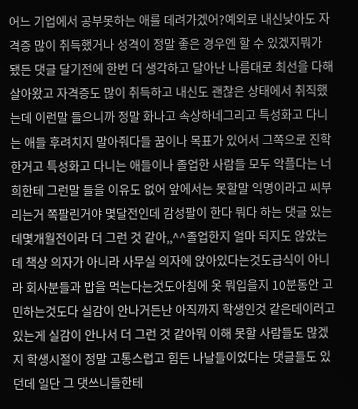어느 기업에서 공부못하는 애를 데려가겠어?예외로 내신낮아도 자격증 많이 취득했거나 성격이 정말 좋은 경우엔 할 수 있겠지뭐가 됐든 댓글 달기전에 한번 더 생각하고 달아난 나름대로 최선을 다해 살아왔고 자격증도 많이 취득하고 내신도 괜찮은 상태에서 취직했는데 이런말 들으니까 정말 화나고 속상하네그리고 특성화고 다니는 애들 후려치지 말아줘다들 꿈이나 목표가 있어서 그쪽으로 진학한거고 특성화고 다니는 애들이나 졸업한 사람들 모두 악플다는 너희한테 그런말 들을 이유도 없어 앞에서는 못할말 익명이라고 씨부리는거 쪽팔린거야 몇달전인데 감성팔이 한다 뭐다 하는 댓글 있는데몇개월전이라 더 그런 것 같아,,^^졸업한지 얼마 되지도 않았는데 책상 의자가 아니라 사무실 의자에 앉아있다는것도급식이 아니라 회사분들과 밥을 먹는다는것도아침에 옷 뭐입을지 10분동안 고민하는것도다 실감이 안나거든난 아직까지 학생인것 같은데이러고 있는게 실감이 안나서 더 그런 것 같아뭐 이해 못할 사람들도 많겠지 학생시절이 정말 고통스럽고 힘든 나날들이었다는 댓글들도 있던데 일단 그 댓쓰니들한테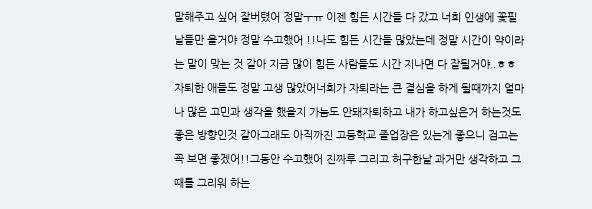말해주고 싶어 잘버텼어 정말ㅜㅠ 이젠 힘든 시간들 다 갔고 너희 인생에 꽃필 날들만 올거야 정말 수고했어 !!나도 힘든 시간들 많았는데 정말 시간이 약이라는 말이 맞는 것 같아 지금 많이 힘든 사람들도 시간 지나면 다 잘될거야..ㅎㅎ 자퇴한 애들도 정말 고생 많았어너희가 자퇴라는 큰 결심을 하게 될때까지 얼마나 많은 고민과 생각을 했을지 가늠도 안돼자퇴하고 내가 하고싶은거 하는것도 좋은 방향인것 같아그래도 아직까진 고등학교 졸업장은 있는게 좋으니 검고는 꼭 보면 좋겠어!!그동안 수고했어 진짜루 그리고 허구한날 과거만 생각하고 그때를 그리워 하는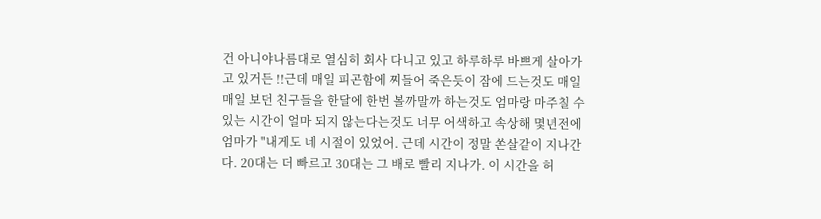건 아니야나름대로 열심히 회사 다니고 있고 하루하루 바쁘게 살아가고 있거든 !!근데 매일 피곤함에 찌들어 죽은듯이 잠에 드는것도 매일매일 보던 친구들을 한달에 한번 볼까말까 하는것도 엄마랑 마주칠 수 있는 시간이 얼마 되지 않는다는것도 너무 어색하고 속상해 몇년전에 엄마가 "내게도 네 시절이 있었어. 근데 시간이 정말 쏜살같이 지나간다. 20대는 더 빠르고 30대는 그 배로 빨리 지나가. 이 시간을 허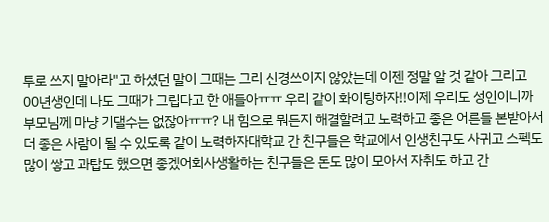투로 쓰지 말아라"고 하셨던 말이 그때는 그리 신경쓰이지 않았는데 이젠 정말 알 것 같아 그리고 00년생인데 나도 그때가 그립다고 한 애들아ㅠㅠ 우리 같이 화이팅하자!!이제 우리도 성인이니까 부모님께 마냥 기댈수는 없잖아ㅠㅠ? 내 힘으로 뭐든지 해결할려고 노력하고 좋은 어른들 본받아서 더 좋은 사람이 될 수 있도록 같이 노력하자대학교 간 친구들은 학교에서 인생친구도 사귀고 스펙도 많이 쌓고 과탑도 했으면 좋겠어회사생활하는 친구들은 돈도 많이 모아서 자취도 하고 간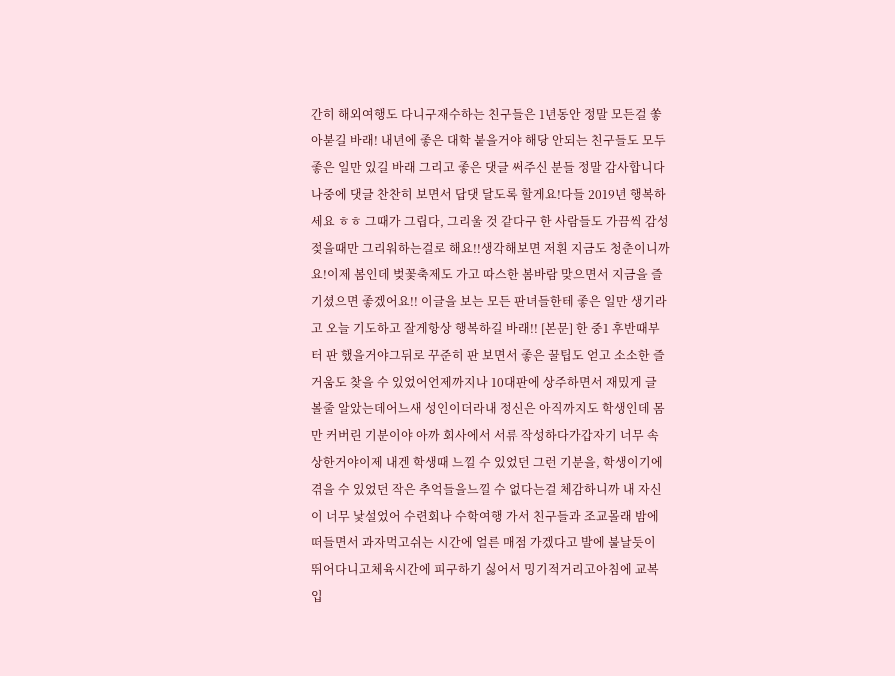간히 해외여행도 다니구재수하는 친구들은 1년동안 정말 모든걸 쏳아붇길 바래! 내년에 좋은 대학 붙을거야 해당 안되는 친구들도 모두 좋은 일만 있길 바래 그리고 좋은 댓글 써주신 분들 정말 감사합니다나중에 댓글 찬찬히 보면서 답댓 달도록 할게요!다들 2019년 행복하세요 ㅎㅎ 그때가 그립다, 그리울 것 같다구 한 사람들도 가끔씩 감성젖을때만 그리워하는걸로 해요!!생각해보면 저흰 지금도 청춘이니까요!이제 봄인데 벚꽃축제도 가고 따스한 봄바람 맞으면서 지금을 즐기셨으면 좋겠어요!! 이글을 보는 모든 판녀들한테 좋은 일만 생기라고 오늘 기도하고 잘게항상 행복하길 바래!! [본문] 한 중1 후반때부터 판 했을거야그뒤로 꾸준히 판 보면서 좋은 꿀팁도 얻고 소소한 즐거움도 찾을 수 있었어언제까지나 10대판에 상주하면서 재밌게 글 볼줄 알았는데어느새 성인이더라내 정신은 아직까지도 학생인데 몸만 커버린 기분이야 아까 회사에서 서류 작성하다가갑자기 너무 속상한거야이제 내겐 학생때 느낄 수 있었던 그런 기분을, 학생이기에 겪을 수 있었던 작은 추억들을느낄 수 없다는걸 체감하니까 내 자신이 너무 낯설었어 수련회나 수학여행 가서 친구들과 조교몰래 밤에 떠들면서 과자먹고쉬는 시간에 얼른 매점 가겠다고 발에 불날듯이 뛰어다니고체육시간에 피구하기 싫어서 밍기적거리고아침에 교복입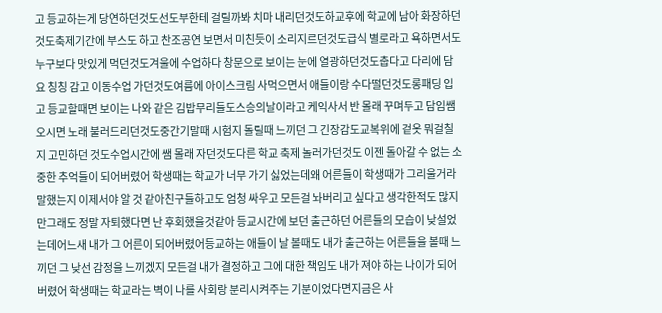고 등교하는게 당연하던것도선도부한테 걸릴까봐 치마 내리던것도하교후에 학교에 남아 화장하던것도축제기간에 부스도 하고 찬조공연 보면서 미친듯이 소리지르던것도급식 별로라고 욕하면서도 누구보다 맛있게 먹던것도겨울에 수업하다 창문으로 보이는 눈에 열광하던것도춥다고 다리에 담요 칭칭 감고 이동수업 가던것도여름에 아이스크림 사먹으면서 애들이랑 수다떨던것도롱패딩 입고 등교할때면 보이는 나와 같은 김밥무리들도스승의날이라고 케익사서 반 몰래 꾸며두고 담임쌤 오시면 노래 불러드리던것도중간기말때 시험지 돌릴때 느끼던 그 긴장감도교복위에 겉옷 뭐걸칠지 고민하던 것도수업시간에 쌤 몰래 자던것도다른 학교 축제 놀러가던것도 이젠 돌아갈 수 없는 소중한 추억들이 되어버렸어 학생때는 학교가 너무 가기 싫었는데왜 어른들이 학생때가 그리울거라 말했는지 이제서야 알 것 같아친구들하고도 엄청 싸우고 모든걸 놔버리고 싶다고 생각한적도 많지만그래도 정말 자퇴했다면 난 후회했을것같아 등교시간에 보던 출근하던 어른들의 모습이 낮설었는데어느새 내가 그 어른이 되어버렸어등교하는 애들이 날 볼때도 내가 출근하는 어른들을 볼때 느끼던 그 낮선 감정을 느끼겠지 모든걸 내가 결정하고 그에 대한 책임도 내가 져야 하는 나이가 되어버렸어 학생때는 학교라는 벽이 나를 사회랑 분리시켜주는 기분이었다면지금은 사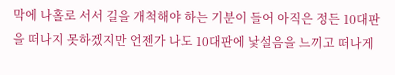막에 나홀로 서서 길을 개척해야 하는 기분이 들어 아직은 정든 10대판을 떠나지 못하겠지만 언젠가 나도 10대판에 낯설음을 느끼고 떠나게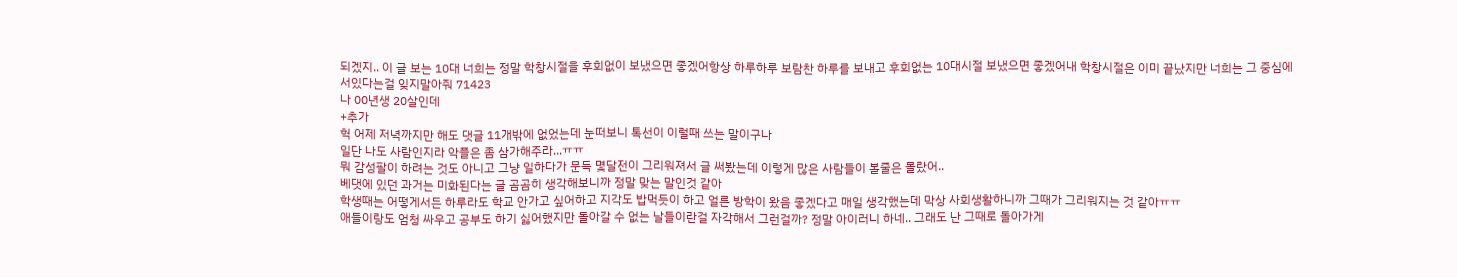되겠지.. 이 글 보는 10대 너희는 정말 학창시절을 후회없이 보냈으면 좋겠어항상 하루하루 보람찬 하루를 보내고 후회없는 10대시절 보냈으면 좋겠어내 학창시절은 이미 끝났지만 너희는 그 중심에 서있다는걸 잊지말아줘 71423
나 00년생 20살인데
+추가
헉 어제 저녁까지만 해도 댓글 11개밖에 없었는데 눈떠보니 톡선이 이럴때 쓰는 말이구나
일단 나도 사람인지라 악플은 좀 삼가해주라...ㅠㅠ
뭐 감성팔이 하려는 것도 아니고 그냥 일하다가 문득 몇달전이 그리워져서 글 써봤는데 이렇게 많은 사람들이 볼줄은 몰랐어..
베댓에 있던 과거는 미화된다는 글 곰곰히 생각해보니까 정말 맞는 말인것 같아
학생때는 어떻게서든 하루라도 학교 안가고 싶어하고 지각도 밥먹듯이 하고 얼른 방학이 왔음 좋겠다고 매일 생각했는데 막상 사회생활하니까 그때가 그리워지는 것 같아ㅠㅠ
애들이랑도 엄청 싸우고 공부도 하기 싫어했지만 돌아갈 수 없는 날들이란걸 자각해서 그런걸까? 정말 아이러니 하네.. 그래도 난 그때로 돌아가게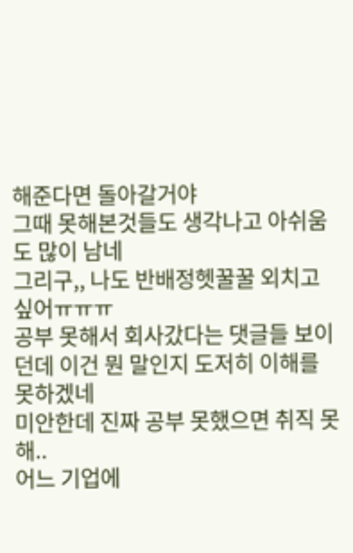해준다면 돌아갈거야
그때 못해본것들도 생각나고 아쉬움도 많이 남네
그리구,, 나도 반배정헷꿀꿀 외치고 싶어ㅠㅠㅠ
공부 못해서 회사갔다는 댓글들 보이던데 이건 뭔 말인지 도저히 이해를 못하겠네
미안한데 진짜 공부 못했으면 취직 못해..
어느 기업에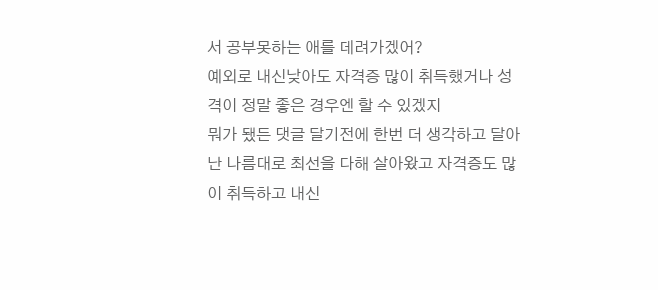서 공부못하는 애를 데려가겠어?
예외로 내신낮아도 자격증 많이 취득했거나 성격이 정말 좋은 경우엔 할 수 있겠지
뭐가 됐든 댓글 달기전에 한번 더 생각하고 달아
난 나름대로 최선을 다해 살아왔고 자격증도 많이 취득하고 내신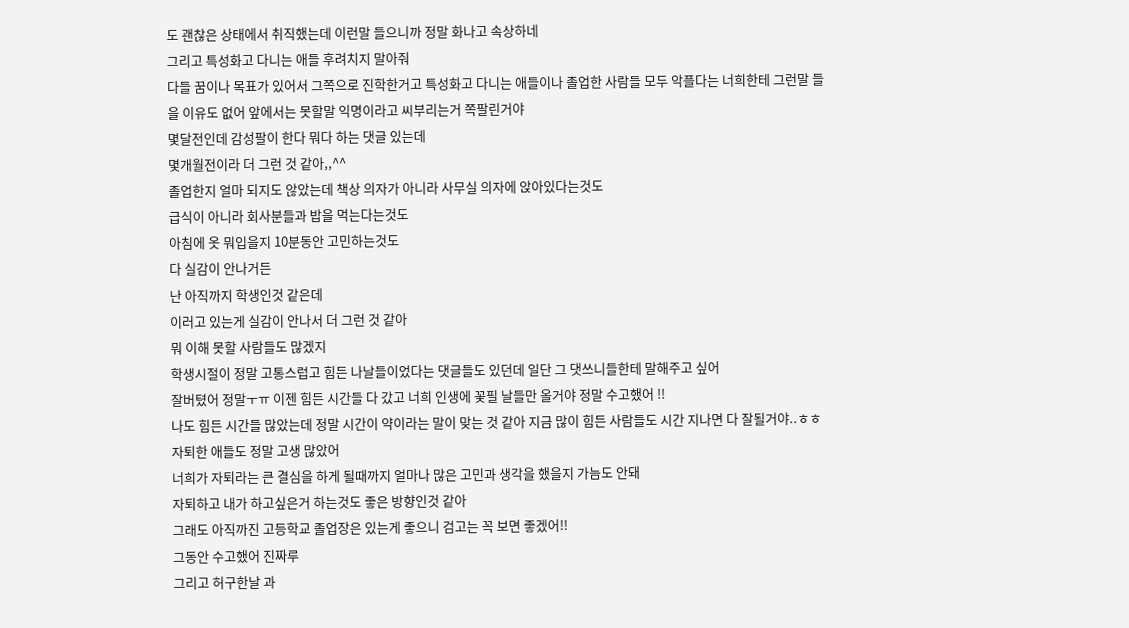도 괜찮은 상태에서 취직했는데 이런말 들으니까 정말 화나고 속상하네
그리고 특성화고 다니는 애들 후려치지 말아줘
다들 꿈이나 목표가 있어서 그쪽으로 진학한거고 특성화고 다니는 애들이나 졸업한 사람들 모두 악플다는 너희한테 그런말 들을 이유도 없어 앞에서는 못할말 익명이라고 씨부리는거 쪽팔린거야
몇달전인데 감성팔이 한다 뭐다 하는 댓글 있는데
몇개월전이라 더 그런 것 같아,,^^
졸업한지 얼마 되지도 않았는데 책상 의자가 아니라 사무실 의자에 앉아있다는것도
급식이 아니라 회사분들과 밥을 먹는다는것도
아침에 옷 뭐입을지 10분동안 고민하는것도
다 실감이 안나거든
난 아직까지 학생인것 같은데
이러고 있는게 실감이 안나서 더 그런 것 같아
뭐 이해 못할 사람들도 많겠지
학생시절이 정말 고통스럽고 힘든 나날들이었다는 댓글들도 있던데 일단 그 댓쓰니들한테 말해주고 싶어
잘버텼어 정말ㅜㅠ 이젠 힘든 시간들 다 갔고 너희 인생에 꽃필 날들만 올거야 정말 수고했어 !!
나도 힘든 시간들 많았는데 정말 시간이 약이라는 말이 맞는 것 같아 지금 많이 힘든 사람들도 시간 지나면 다 잘될거야..ㅎㅎ
자퇴한 애들도 정말 고생 많았어
너희가 자퇴라는 큰 결심을 하게 될때까지 얼마나 많은 고민과 생각을 했을지 가늠도 안돼
자퇴하고 내가 하고싶은거 하는것도 좋은 방향인것 같아
그래도 아직까진 고등학교 졸업장은 있는게 좋으니 검고는 꼭 보면 좋겠어!!
그동안 수고했어 진짜루
그리고 허구한날 과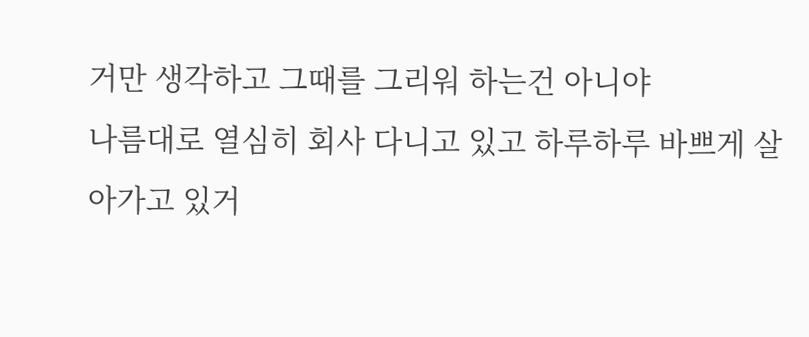거만 생각하고 그때를 그리워 하는건 아니야
나름대로 열심히 회사 다니고 있고 하루하루 바쁘게 살아가고 있거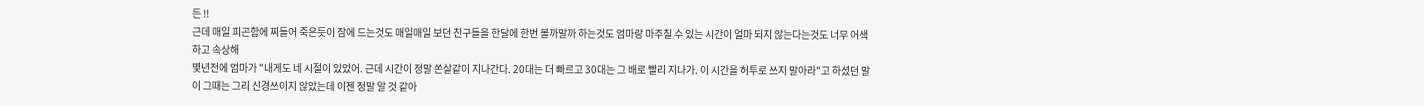든 !!
근데 매일 피곤함에 찌들어 죽은듯이 잠에 드는것도 매일매일 보던 친구들을 한달에 한번 볼까말까 하는것도 엄마랑 마주칠 수 있는 시간이 얼마 되지 않는다는것도 너무 어색하고 속상해
몇년전에 엄마가 "내게도 네 시절이 있었어. 근데 시간이 정말 쏜살같이 지나간다. 20대는 더 빠르고 30대는 그 배로 빨리 지나가. 이 시간을 허투로 쓰지 말아라"고 하셨던 말이 그때는 그리 신경쓰이지 않았는데 이젠 정말 알 것 같아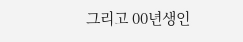그리고 00년생인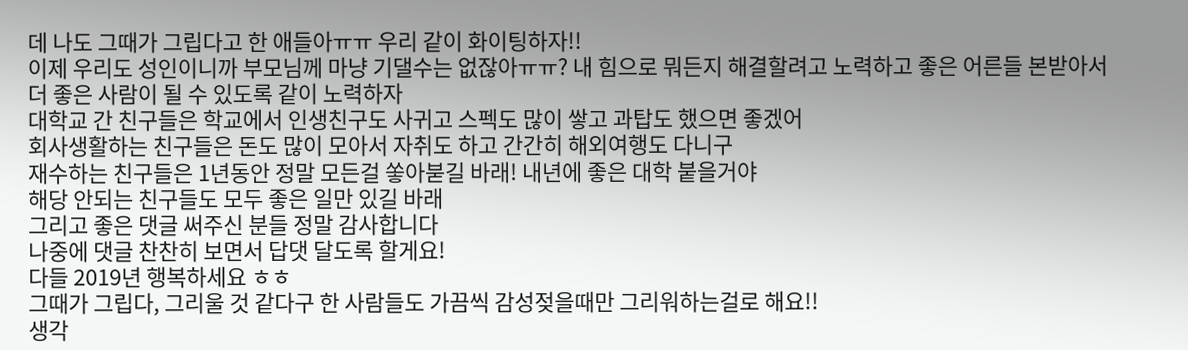데 나도 그때가 그립다고 한 애들아ㅠㅠ 우리 같이 화이팅하자!!
이제 우리도 성인이니까 부모님께 마냥 기댈수는 없잖아ㅠㅠ? 내 힘으로 뭐든지 해결할려고 노력하고 좋은 어른들 본받아서 더 좋은 사람이 될 수 있도록 같이 노력하자
대학교 간 친구들은 학교에서 인생친구도 사귀고 스펙도 많이 쌓고 과탑도 했으면 좋겠어
회사생활하는 친구들은 돈도 많이 모아서 자취도 하고 간간히 해외여행도 다니구
재수하는 친구들은 1년동안 정말 모든걸 쏳아붇길 바래! 내년에 좋은 대학 붙을거야
해당 안되는 친구들도 모두 좋은 일만 있길 바래
그리고 좋은 댓글 써주신 분들 정말 감사합니다
나중에 댓글 찬찬히 보면서 답댓 달도록 할게요!
다들 2019년 행복하세요 ㅎㅎ
그때가 그립다, 그리울 것 같다구 한 사람들도 가끔씩 감성젖을때만 그리워하는걸로 해요!!
생각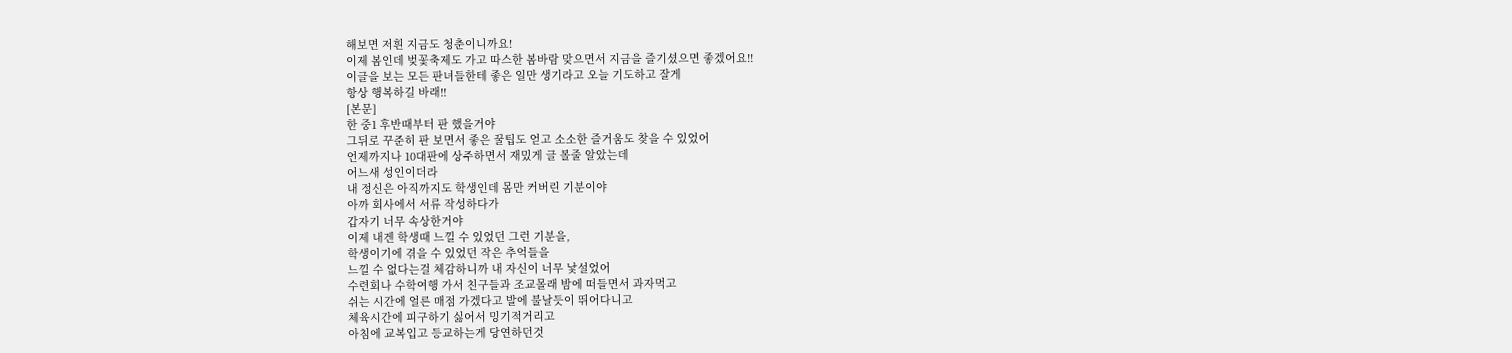해보면 저흰 지금도 청춘이니까요!
이제 봄인데 벚꽃축제도 가고 따스한 봄바람 맞으면서 지금을 즐기셨으면 좋겠어요!!
이글을 보는 모든 판녀들한테 좋은 일만 생기라고 오늘 기도하고 잘게
항상 행복하길 바래!!
[본문]
한 중1 후반때부터 판 했을거야
그뒤로 꾸준히 판 보면서 좋은 꿀팁도 얻고 소소한 즐거움도 찾을 수 있었어
언제까지나 10대판에 상주하면서 재밌게 글 볼줄 알았는데
어느새 성인이더라
내 정신은 아직까지도 학생인데 몸만 커버린 기분이야
아까 회사에서 서류 작성하다가
갑자기 너무 속상한거야
이제 내겐 학생때 느낄 수 있었던 그런 기분을,
학생이기에 겪을 수 있었던 작은 추억들을
느낄 수 없다는걸 체감하니까 내 자신이 너무 낯설었어
수련회나 수학여행 가서 친구들과 조교몰래 밤에 떠들면서 과자먹고
쉬는 시간에 얼른 매점 가겠다고 발에 불날듯이 뛰어다니고
체육시간에 피구하기 싫어서 밍기적거리고
아침에 교복입고 등교하는게 당연하던것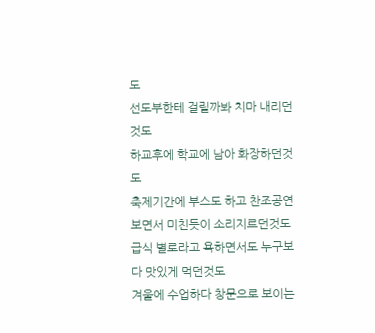도
선도부한테 걸릴까봐 치마 내리던것도
하교후에 학교에 남아 화장하던것도
축제기간에 부스도 하고 찬조공연 보면서 미친듯이 소리지르던것도
급식 별로라고 욕하면서도 누구보다 맛있게 먹던것도
겨울에 수업하다 창문으로 보이는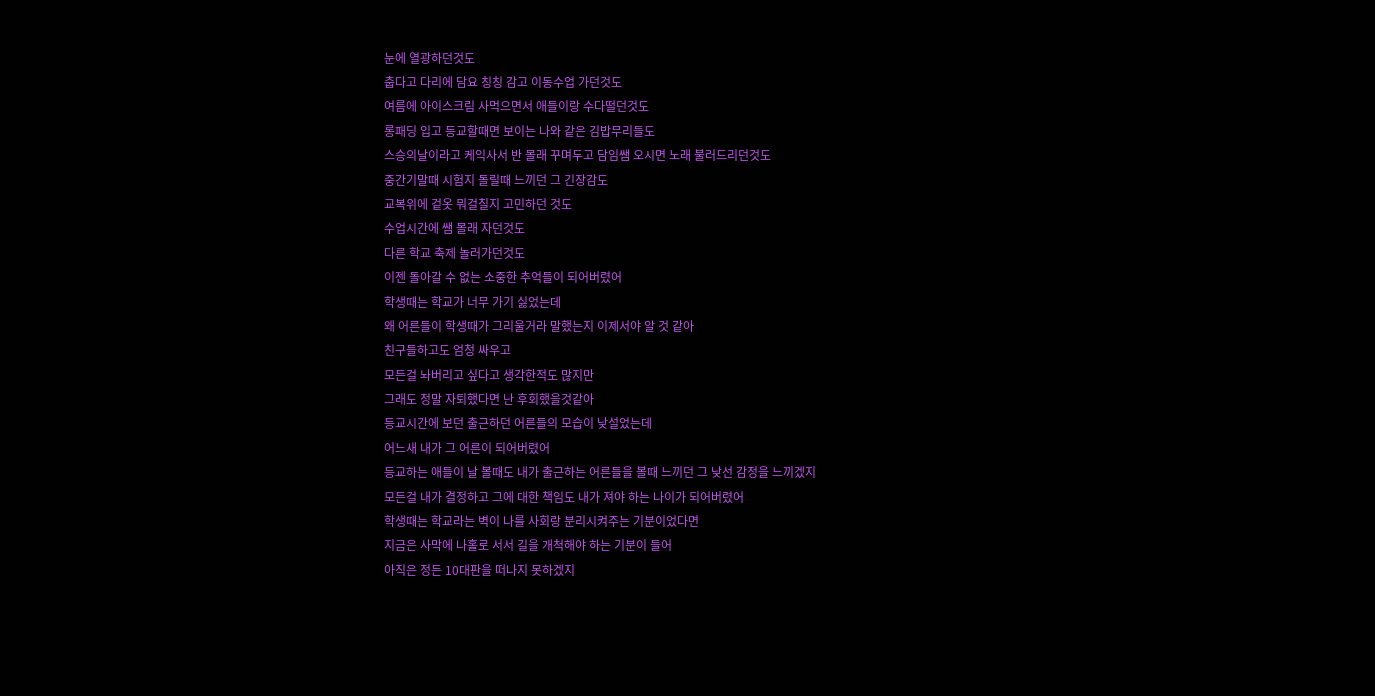눈에 열광하던것도
춥다고 다리에 담요 칭칭 감고 이동수업 가던것도
여름에 아이스크림 사먹으면서 애들이랑 수다떨던것도
롱패딩 입고 등교할때면 보이는 나와 같은 김밥무리들도
스승의날이라고 케익사서 반 몰래 꾸며두고 담임쌤 오시면 노래 불러드리던것도
중간기말때 시험지 돌릴때 느끼던 그 긴장감도
교복위에 겉옷 뭐걸칠지 고민하던 것도
수업시간에 쌤 몰래 자던것도
다른 학교 축제 놀러가던것도
이젠 돌아갈 수 없는 소중한 추억들이 되어버렸어
학생때는 학교가 너무 가기 싫었는데
왜 어른들이 학생때가 그리울거라 말했는지 이제서야 알 것 같아
친구들하고도 엄청 싸우고
모든걸 놔버리고 싶다고 생각한적도 많지만
그래도 정말 자퇴했다면 난 후회했을것같아
등교시간에 보던 출근하던 어른들의 모습이 낮설었는데
어느새 내가 그 어른이 되어버렸어
등교하는 애들이 날 볼때도 내가 출근하는 어른들을 볼때 느끼던 그 낮선 감정을 느끼겠지
모든걸 내가 결정하고 그에 대한 책임도 내가 져야 하는 나이가 되어버렸어
학생때는 학교라는 벽이 나를 사회랑 분리시켜주는 기분이었다면
지금은 사막에 나홀로 서서 길을 개척해야 하는 기분이 들어
아직은 정든 10대판을 떠나지 못하겠지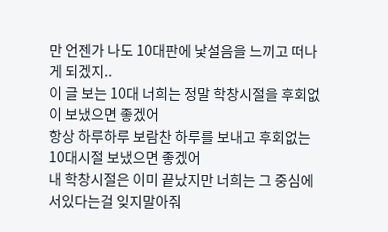만 언젠가 나도 10대판에 낯설음을 느끼고 떠나게 되겠지..
이 글 보는 10대 너희는 정말 학창시절을 후회없이 보냈으면 좋겠어
항상 하루하루 보람찬 하루를 보내고 후회없는 10대시절 보냈으면 좋겠어
내 학창시절은 이미 끝났지만 너희는 그 중심에 서있다는걸 잊지말아줘